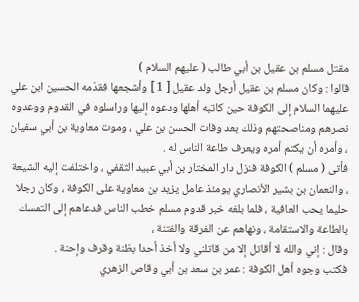مقتل مسلم بن عقيل بن أبي طالب ( عليهم السلام )
قالوا : وكان مسلم بن عقيل أرجل ولد عقيل [ 1 ] وأشجعها فقدّمه الحسين ابن علي عليهما السلام إلى الكوفة حين كاتبه أهلها ودعوه إليها وراسلوه في القدوم ووعدوه نصرهم ومناصحتهم وذلك بعد وفات الحسن بن علي ، وموت معاوية بن أبي سفيان ، وأمره أن يكتم أمره ويعرف طاعة الناس له .
فأتى ( مسلم ) الكوفة فنزل دار المختار بن أبي عبيد الثقفي ، واختلفت إليه الشيعة ، والنعمان بن بشير الأنصاري يومئذ عامل يزيد بن معاوية على الكوفة ، وكان رجلا حليما يحب العافية ، فلما بلغه خبر قدوم مسلم خطب الناس فدعاهم إلى التمسك بالطاعة والاستقامة ، ونهاهم عن الفرقة والفتنة ،
وقال : إني والله لا أقاتل إلا من قاتلني ولا أخذ أحدا بظنة وقرف وإحنة .
فكتب وجوه أهل الكوفة : عمر بن سعد بن أبي وقاص الزهري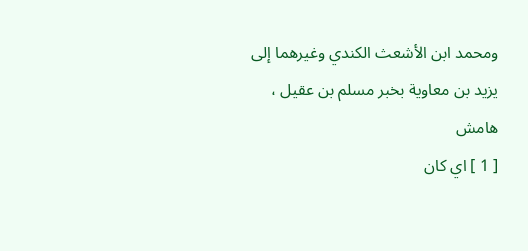ومحمد ابن الأشعث الكندي وغيرهما إلى يزيد بن معاوية بخبر مسلم بن عقيل ،
هامش
[ 1 ] اي كان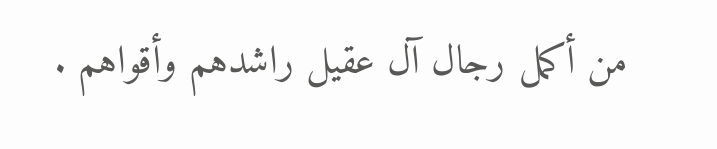من أكمل رجال آل عقيل راشدهم وأقواهم .